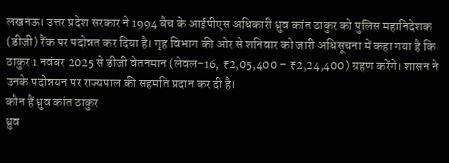लखनऊ। उत्तर प्रदेश सरकार ने 1994 बैच के आईपीएस अधिकारी ध्रुव कांत ठाकुर को पुलिस महानिदेशक (डीजी) रैंक पर पदोन्नत कर दिया है। गृह विभाग की ओर से शनिवार को जारी अधिसूचना में कहा गया है कि ठाकुर 1 नवंबर 2025 से डीजी वेतनमान (लेवल-16, ₹2,05,400 – ₹2,24,400) ग्रहण करेंगे। शासन ने उनके पदोन्नयन पर राज्यपाल की सहमति प्रदान कर दी है।
कौन हैं ध्रुव कांत ठाकुर
ध्रुव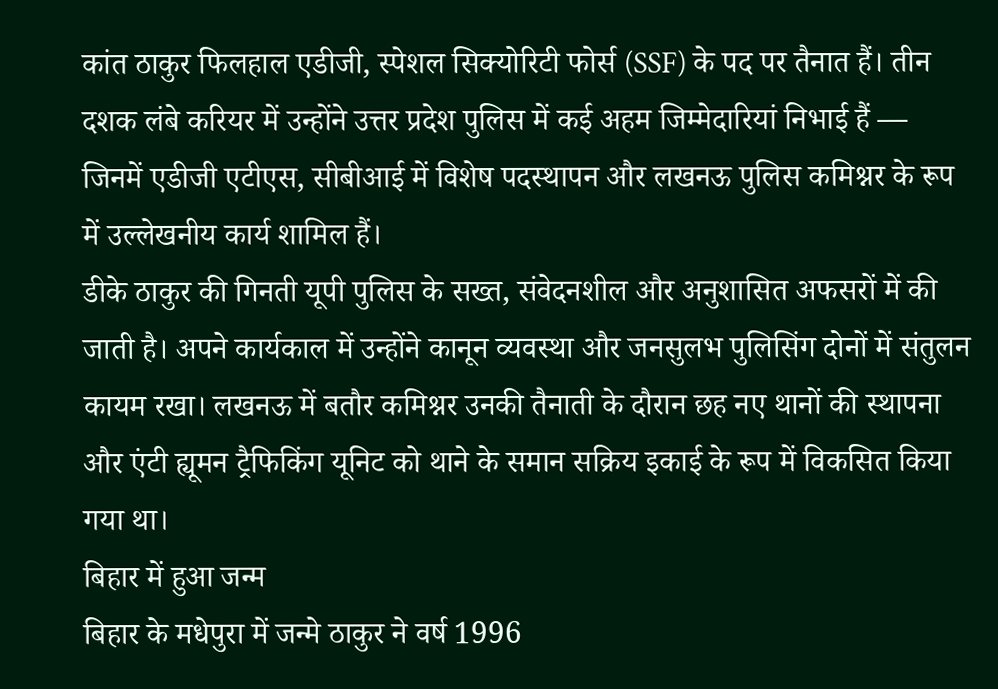कांत ठाकुर फिलहाल एडीजी, स्पेशल सिक्योरिटी फोर्स (SSF) के पद पर तैनात हैं। तीन दशक लंबे करियर में उन्होंने उत्तर प्रदेश पुलिस में कई अहम जिम्मेदारियां निभाई हैं — जिनमें एडीजी एटीएस, सीबीआई में विशेष पदस्थापन और लखनऊ पुलिस कमिश्नर के रूप में उल्लेखनीय कार्य शामिल हैं।
डीके ठाकुर की गिनती यूपी पुलिस के सख्त, संवेदनशील और अनुशासित अफसरों में की जाती है। अपने कार्यकाल में उन्होंने कानून व्यवस्था और जनसुलभ पुलिसिंग दोनों में संतुलन कायम रखा। लखनऊ में बतौर कमिश्नर उनकी तैनाती के दौरान छह नए थानों की स्थापना और एंटी ह्यूमन ट्रैफिकिंग यूनिट को थाने के समान सक्रिय इकाई के रूप में विकसित किया गया था।
बिहार में हुआ जन्म
बिहार के मधेपुरा में जन्मे ठाकुर ने वर्ष 1996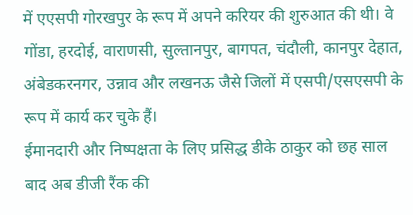में एएसपी गोरखपुर के रूप में अपने करियर की शुरुआत की थी। वे गोंडा, हरदोई, वाराणसी, सुल्तानपुर, बागपत, चंदौली, कानपुर देहात, अंबेडकरनगर, उन्नाव और लखनऊ जैसे जिलों में एसपी/एसएसपी के रूप में कार्य कर चुके हैं।
ईमानदारी और निष्पक्षता के लिए प्रसिद्ध डीके ठाकुर को छह साल बाद अब डीजी रैंक की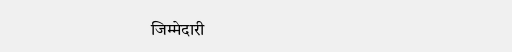जिम्मेदारी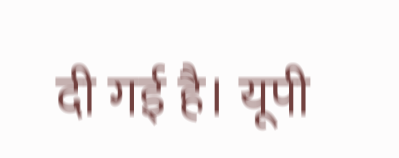दी गई है। यूपी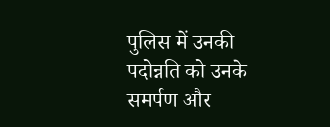पुलिस में उनकी पदोन्नति को उनके समर्पण और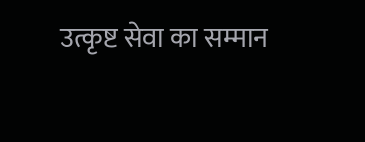उत्कृष्ट सेवा का सम्मान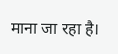माना जा रहा है।